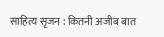साहित्य सृजन : कितनी अजीब बात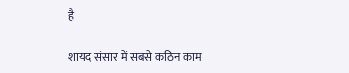है

शायद संसार में सबसे कठिन काम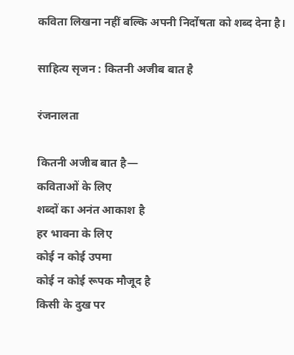कविता लिखना नहीं बल्कि अपनी निर्दोषता को शब्द देना है।

साहित्य सृजन : कितनी अजीब बात है

रंजनालता

कितनी अजीब बात है—
कविताओं के लिए
शब्दों का अनंत आकाश है
हर भावना के लिए
कोई न कोई उपमा
कोई न कोई रूपक मौजूद है
किसी के दुख पर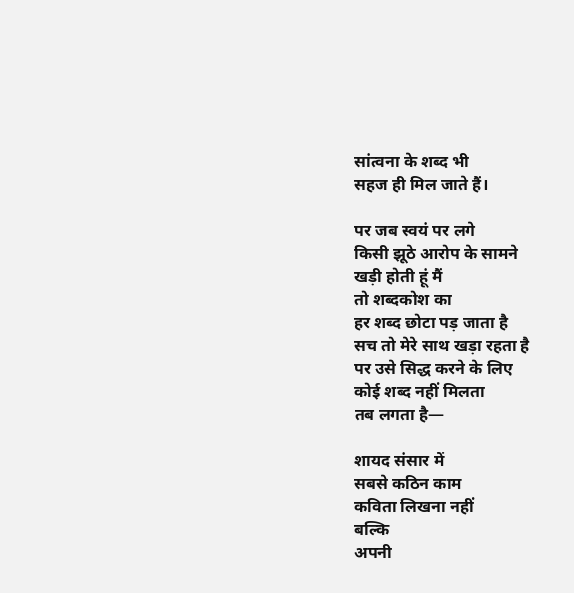सांत्वना के शब्द भी
सहज ही मिल जाते हैं।

पर जब स्वयं पर लगे
किसी झूठे आरोप के सामने
खड़ी होती हूं मैं
तो शब्दकोश का
हर शब्द छोटा पड़ जाता है
सच तो मेरे साथ खड़ा रहता है
पर उसे सिद्ध करने के लिए
कोई शब्द नहीं मिलता
तब लगता है—

शायद संसार में
सबसे कठिन काम
कविता लिखना नहीं
बल्कि
अपनी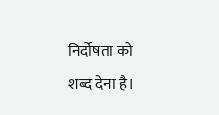निर्दोषता को
शब्द देना है।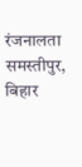रंजनालता समस्तीपुर, बिहार